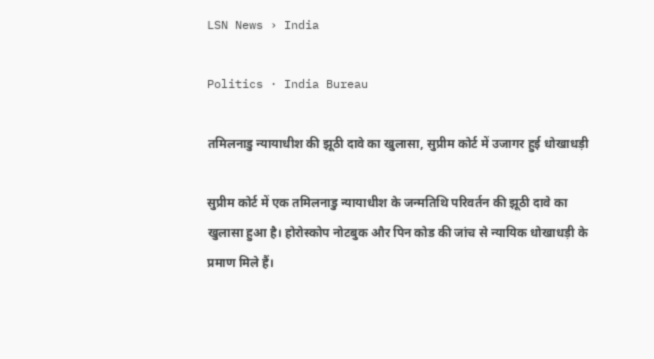LSN News › India

Politics · India Bureau

तमिलनाडु न्यायाधीश की झूठी दावे का खुलासा, सुप्रीम कोर्ट में उजागर हुई धोखाधड़ी

सुप्रीम कोर्ट में एक तमिलनाडु न्यायाधीश के जन्मतिथि परिवर्तन की झूठी दावे का खुलासा हुआ है। होरोस्कोप नोटबुक और पिन कोड की जांच से न्यायिक धोखाधड़ी के प्रमाण मिले हैं।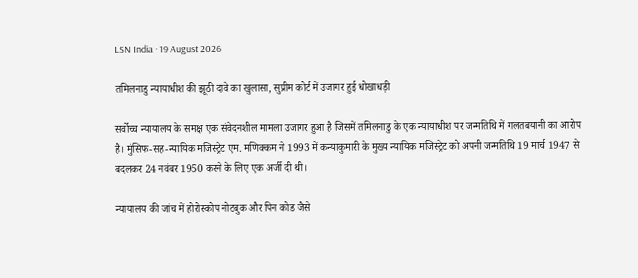LSN India · 19 August 2026

तमिलनाडु न्यायाधीश की झूठी दावे का खुलासा, सुप्रीम कोर्ट में उजागर हुई धोखाधड़ी

सर्वोच्च न्यायालय के समक्ष एक संवेदनशील मामला उजागर हुआ है जिसमें तमिलनाडु के एक न्यायाधीश पर जन्मतिथि में गलतबयानी का आरोप है। मुंसिफ-सह-न्यायिक मजिस्ट्रेट एम. मणिक्कम ने 1993 में कन्याकुमारी के मुख्य न्यायिक मजिस्ट्रेट को अपनी जन्मतिथि 19 मार्च 1947 से बदलकर 24 नवंबर 1950 करने के लिए एक अर्जी दी थी।

न्यायालय की जांच में होरोस्कोप नोटबुक और पिन कोड जैसे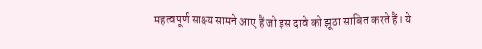महत्वपूर्ण साक्ष्य सामने आए हैं जो इस दावे को झूठा साबित करते हैं। ये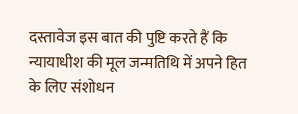दस्तावेज इस बात की पुष्टि करते हैं कि न्यायाधीश की मूल जन्मतिथि में अपने हित के लिए संशोधन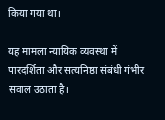किया गया था।

यह मामला न्यायिक व्यवस्था में पारदर्शिता और सत्यनिष्ठा संबंधी गंभीर सवाल उठाता है।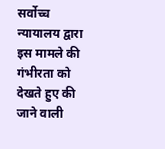सर्वोच्च न्यायालय द्वारा इस मामले की गंभीरता को देखते हुए की जाने वाली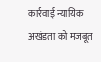कार्रवाई न्यायिक अखंडता को मजबूत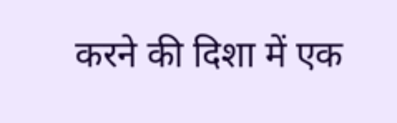करने की दिशा में एक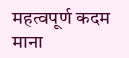महत्वपूर्ण कदम माना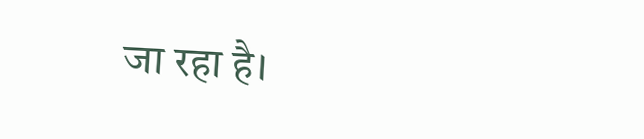जा रहा है।